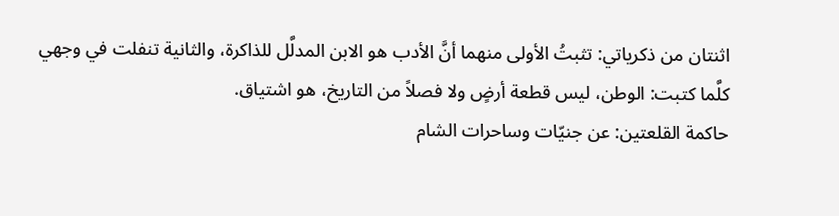اثنتان من ذكرياتي: تثبتُ الأولى منهما أنَّ الأدب هو الابن المدلَّل للذاكرة، والثانية تنفلت في وجهي كلَّما كتبت: الوطن، ليس قطعة أرضٍ ولا فصلاً من التاريخ، هو اشتياق.
حاكمة القلعتين: عن جنيّات وساحرات الشام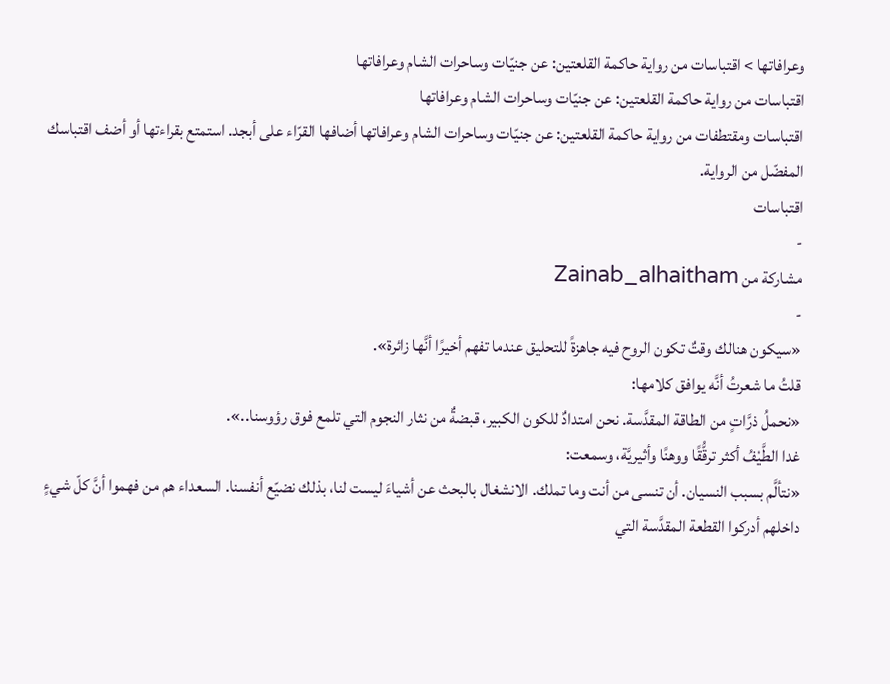وعرافاتها > اقتباسات من رواية حاكمة القلعتين: عن جنيّات وساحرات الشام وعرافاتها
اقتباسات من رواية حاكمة القلعتين: عن جنيّات وساحرات الشام وعرافاتها
اقتباسات ومقتطفات من رواية حاكمة القلعتين: عن جنيّات وساحرات الشام وعرافاتها أضافها القرّاء على أبجد. استمتع بقراءتها أو أضف اقتباسك المفضّل من الرواية.
اقتباسات
-
مشاركة من Zainab_alhaitham
-
«سيكون هنالك وقتٌ تكون الروح فيه جاهزةً للتحليق عندما تفهم أخيرًا أنَّها زائرة».
قلتُ ما شعرتُ أنَّه يوافق كلامها:
«نحملُ ذرَّاتٍ من الطاقة المقدَّسة. نحن امتدادٌ للكون الكبير، قبضةٌ من نثار النجوم التي تلمع فوق رؤوسنا..».
غدا الطَّيْفُ أكثر ترقُّقًا ووهنًا وأثيريَّة، وسمعت:
«نتألَّم بسبب النسيان. أن تنسى من أنت وما تملك. الانشغال بالبحث عن أشياءَ ليست لنا، بذلك نضيّع أنفسنا. السعداء هم من فهموا أنَّ كلّ شيءٍ داخلهم أدركوا القطعة المقدَّسة التي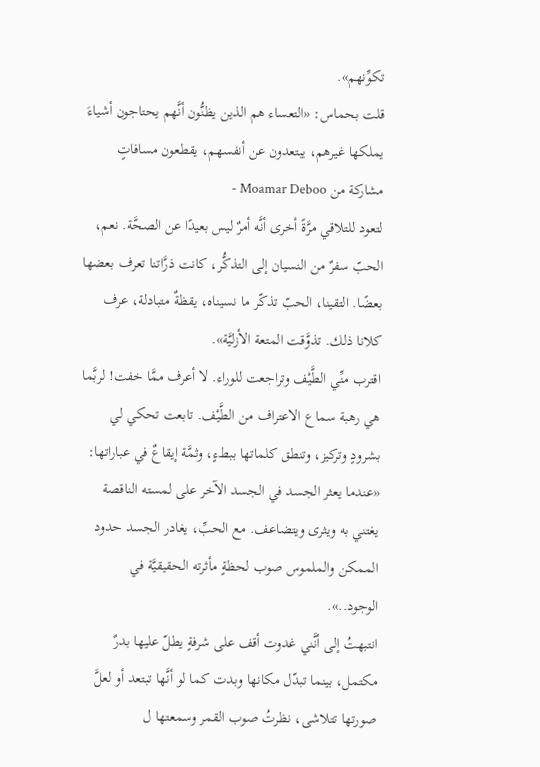تكوِّنهم».
قلت بحماس: «التعساء هم الذين يظنُّون أنَّهم يحتاجون أشياءَ يملكها غيرهم، يبتعدون عن أنفسهم، يقطعون مسافاتٍ
مشاركة من Moamar Deboo -
لتعود للتلاقي مرَّةً أخرى أنَّه أمرٌ ليس بعيدًا عن الصحَّة. نعم، الحبّ سفرٌ من النسيان إلى التذكُّر، كانت ذرَّاتنا تعرف بعضها بعضًا. التقينا، الحبّ تذكّر ما نسيناه، يقظةٌ متبادلة، عرف كلانا ذلك. تذوَّقت المتعة الأزليَّة».
اقترب منِّي الطَّيْف وتراجعت للوراء. لا أعرف ممَّا خفت! لربَّما هي رهبة سماع الاعتراف من الطَّيْف. تابعت تحكي لي بشرودٍ وتركيز، وتنطق كلماتها ببطءٍ، وثمَّة إيقاعٌ في عباراتها:
«عندما يعثر الجسد في الجسد الآخر على لمسته الناقصة يغتني به ويثرى ويتضاعف. مع الحبِّ، يغادر الجسد حدود الممكن والملموس صوب لحظةٍ مأثرته الحقيقيَّة في الوجود..».
انتبهتُ إلى أنَّني غدوت أقف على شرفةٍ يطلّ عليها بدرٌ مكتمل، بينما تبدّل مكانها وبدت كما لو أنَّها تبتعد أو لعلَّ صورتها تتلاشى، نظرتُ صوب القمر وسمعتها ل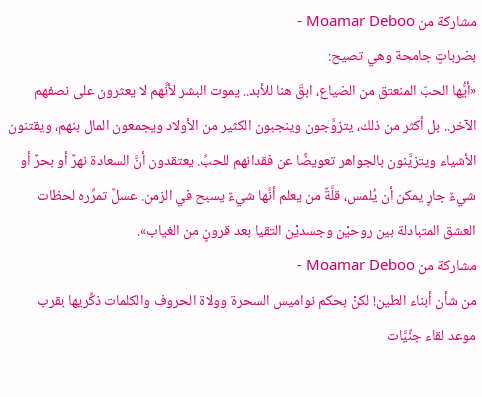مشاركة من Moamar Deboo -
بضرباتٍ جامحة وهي تصيح:
«أيُّها الحبّ المنعتق من الضياع، ابقَ هنا للأبد.. يموت البشر لأنَّهم لا يعثرون على نصفهم الآخر.. بل أكثر من ذلك، يتزوَّجون وينجبون الكثير من الأولاد ويجمعون المال بنهم، ويقتنون الأشياء ويتزيَّنون بالجواهر تعويضًا عن فقدانهم للحبِّ. يعتقدون أنَّ السعادة نهرٌ أو بحرٌ أو شيءٌ جارٍ يمكن أن يُلمس، قلَّةٌ من يعلم أنَّها شيءٌ يسبح في الزمن. عسلٌ تمرِّره لحظات العشق المتبادلة بين روحيْن وجسديْن التقيا بعد قرونٍ من الغياب».
مشاركة من Moamar Deboo -
من شأن أبناء الطين! لكنْ بحكم نواميس السحرة وولاة الحروف والكلمات ذكِّريها بقرب موعد لقاء جنِّيَّات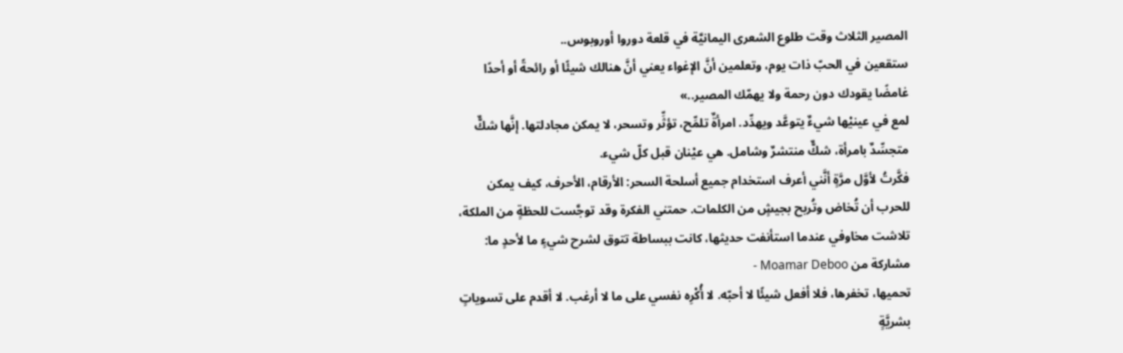المصير الثلاث وقت طلوع الشعرى اليمانيَّة في قلعة دوروا أوروبوس..
ستقعين في الحبّ ذات يوم، وتعلمين أنَّ الإغواء يعني أنَّ هنالك شيئًا أو رائحةً أو أحدًا غامضًا يقودك دون رحمة ولا يهمّك المصير..»
لمع في عينيْها شيءٌ يتوعَّد ويهدِّد. امرأةٌ تلمِّح، تؤثِّر وتسحر، لا يمكن مجادلتها. إنَّها شكٌّ متجسِّدٌ بامرأة، شكٌّ منتشرٌ وشامل. هي عيْنان قبل كلّ شيء.
فكَّرتُ لأوَّل مرَّةٍ أنَّني أعرف استخدام جميع أسلحة السحر: الأرقام، الأحرف، كيف يمكن للحرب أن تُخاض وتُربح بجيشٍ من الكلمات. حمتني الفكرة وقد توجَّست للحظةٍ من الملكة، تلاشت مخاوفي عندما استأنفت حديثها، كانت ببساطة تتوق لشرح شيءٍ ما لأحدٍ ما:
مشاركة من Moamar Deboo -
تحميها، تخفرها، فلا أفعل شيئًا لا أحبّه. لا أُكْرِه نفسي على ما لا أرغب. لا أقدم على تسوياتٍ بشريَّةٍ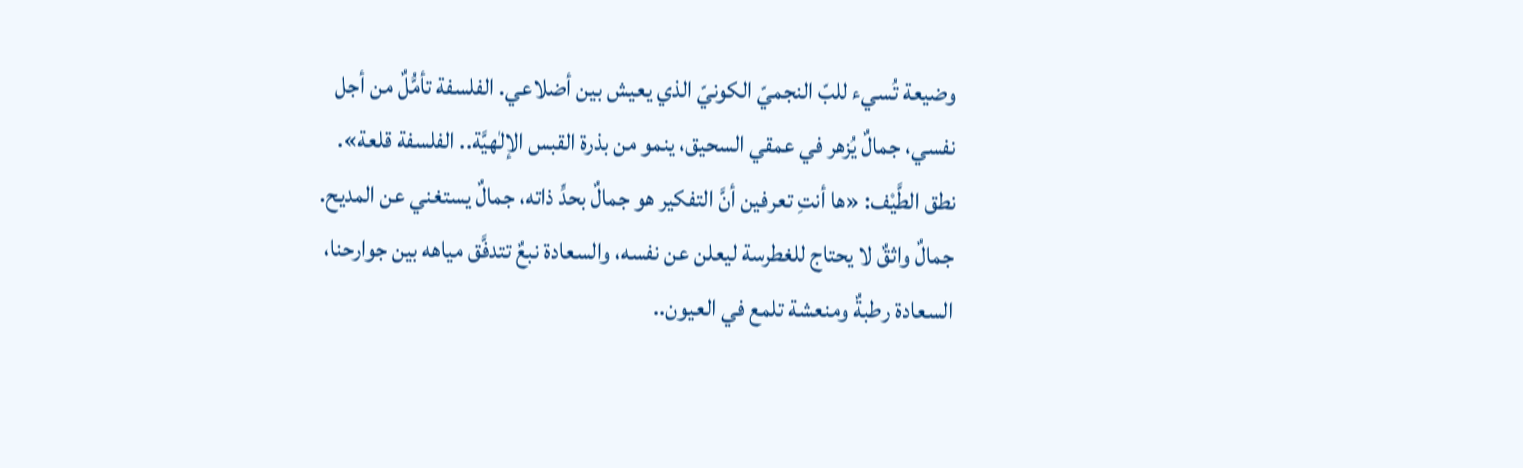وضيعة تُسيء للبّ النجميّ الكونيّ الذي يعيش بين أضلاعي. الفلسفة تأمُّلٌ من أجل نفسي، جمالٌ يُزهر في عمقي السحيق، ينمو من بذرة القبس الإلٰهيَّة.. الفلسفة قلعة».
نطق الطَّيْف: «ها أنتِ تعرفين أنَّ التفكير هو جمالٌ بحدِّ ذاته، جمالٌ يستغني عن المديح. جمالٌ واثقٌ لا يحتاج للغطرسة ليعلن عن نفسه، والسعادة نبعٌ تتدفَّق مياهه بين جوارحنا، السعادة رطبةٌ ومنعشة تلمع في العيون..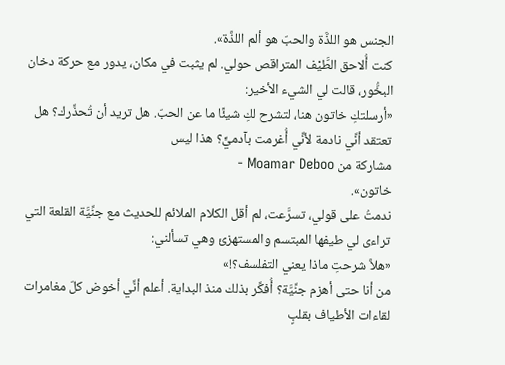الجنس هو اللذَّة والحبّ هو ألم اللذَّة».
كنت أُلاحق الطَّيْف المتراقص حولي. لم يثبت في مكان، يدور مع حركة دخان البخُّور، قالت لي الشيء الأخير:
«أرسلتكِ خاتون هنا، لتشرح لكِ شيئًا ما عن الحبّ. هل تريد أن تُحذِّرك؟ هل تعتقد أنِّي نادمة لأنِّي أُغرمت بآدميٍّ؟ هذا ليس
مشاركة من Moamar Deboo -
خاتون».
ندمتُ على قولي، تسرَّعت، لم أقل الكلام الملائم للحديث مع جنِّيَّة القلعة التي تراءى لي طيفها المبتسم والمستهزئ وهي تسألني:
«هلاَّ شرحتِ ماذا يعني التفلسف؟!»
من أنا حتى أهزم جنِّيَّة؟ أُفكِّر بذلك منذ البداية. أعلم أنِّي أخوض كلّ مغامرات لقاءات الأطياف بقلبٍ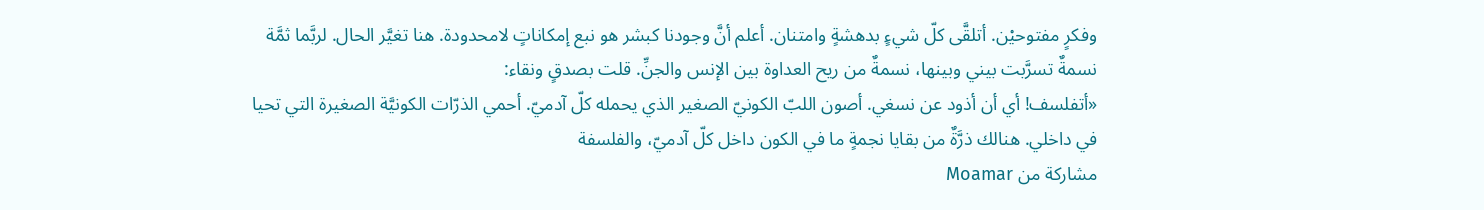وفكرٍ مفتوحيْن. أتلقَّى كلّ شيءٍ بدهشةٍ وامتنان. أعلم أنَّ وجودنا كبشر هو نبع إمكاناتٍ لامحدودة. هنا تغيَّر الحال. لربَّما ثمَّة نسمةٌ تسرَّبت بيني وبينها، نسمةٌ من ريح العداوة بين الإنس والجنِّ. قلت بصدقٍ ونقاء:
«أتفلسف! أي أن أذود عن نسغي. أصون اللبّ الكونيّ الصغير الذي يحمله كلّ آدميّ. أحمي الذرّات الكونيَّة الصغيرة التي تحيا في داخلي. هنالك ذرَّةٌ من بقايا نجمةٍ ما في الكون داخل كلّ آدميّ، والفلسفة
مشاركة من Moamar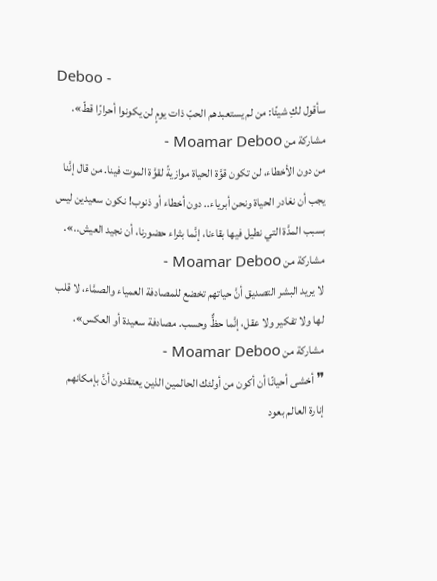Deboo -
سأقول لكِ شيئًا: من لم يستعبدهم الحبّ ذات يومٍ لن يكونوا أحرارًا قطّ».
مشاركة من Moamar Deboo -
من دون الأخطاء، لن تكون قوَّة الحياة موازيةً لقوَّة الموت فينا. من قال إنَّنا يجب أن نغادر الحياة ونحن أبرياء.. دون أخطاء أو ذنوب! نكون سعيدين ليس بسبب المدَّة التي نطيل فيها بقاءنا، إنَّما بثراء حضورنا، أن نجيد العيش..».
مشاركة من Moamar Deboo -
لا يريد البشر التصديق أنَّ حياتهم تخضع للمصادفة العمياء والصمَّاء، لا قلب لها ولا تفكير ولا عقل، إنَّما حظٌّ وحسب. مصادفة سعيدة أو العكس».
مشاركة من Moamar Deboo -
❞ أخشى أحيانًا أن أكون من أولئك الحالمين الذين يعتقدون أنَّ بإمكانهم إنارة العالم بعود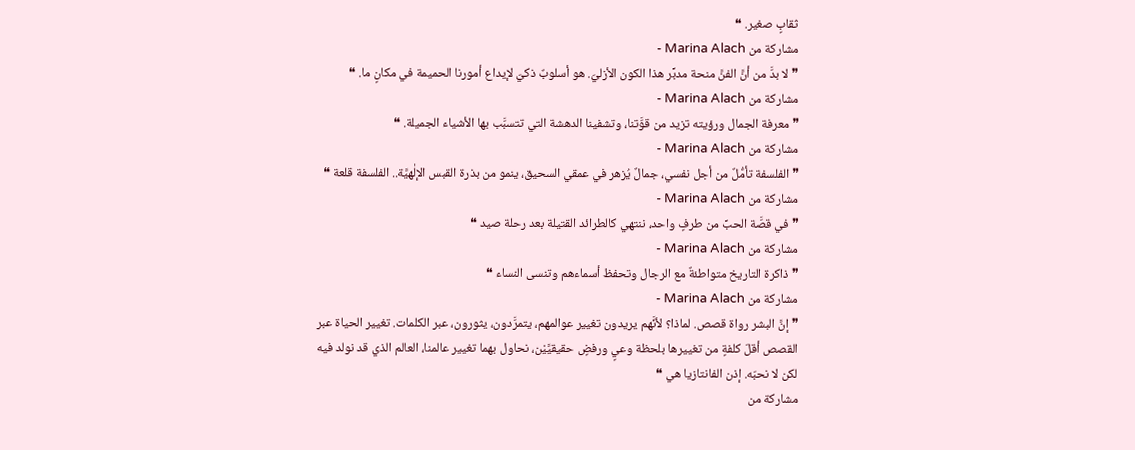ثقابٍ صغير. ❝
مشاركة من Marina Alach -
❞ لا بدَّ من أنَّ الفنَّ منحة مدبِّر هذا الكون الأزليّ. هو أسلوبٌ ذكيّ لإيداع أمورنا الحميمة في مكانٍ ما. ❝
مشاركة من Marina Alach -
❞ معرفة الجمال ورؤيته تزيد من قوَّتنا، وتشفينا الدهشة التي تتسبَّب بها الأشياء الجميلة. ❝
مشاركة من Marina Alach -
❞ الفلسفة تأمُّلٌ من أجل نفسي، جمالٌ يُزهر في عمقي السحيق، ينمو من بذرة القبس الإلٰهيَّة.. الفلسفة قلعة ❝
مشاركة من Marina Alach -
❞ في قصَّة الحبِّ من طرفٍ واحد، ننتهي كالطرائد القتيلة بعد رحلة صيد ❝
مشاركة من Marina Alach -
❞ ذاكرة التاريخ متواطئةٌ مع الرجال وتحفظ أسماءهم وتنسى النساء ❝
مشاركة من Marina Alach -
❞ إنَّ البشر رواة قصص. لماذا؟ لأنَّهم يريدون تغيير عوالمهم، يتمرَّدون، يثورون، عبر الكلمات. تغيير الحياة عبر القصص أقلّ كلفةٍ من تغييرها بلحظة وعيٍ ورفضٍ حقيقيَّيْن، نحاول بهما تغيير عالمنا، العالم الذي قد نولد فيه لكن لا نحبّه. إذن الفانتازيا هي ❝
مشاركة من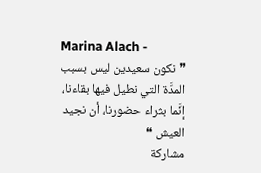Marina Alach -
❞ نكون سعيدين ليس بسبب المدَّة التي نطيل فيها بقاءنا، إنَّما بثراء حضورنا، أن نجيد العيش ❝
مشاركة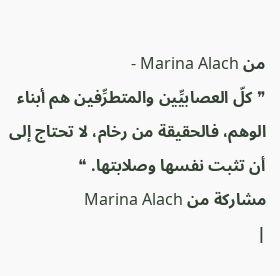من Marina Alach -
❞ كلّ العصابيِّين والمتطرِّفين هم أبناء الوهم، فالحقيقة من رخام، لا تحتاج إلى أن تثبت نفسها وصلابتها. ❝
مشاركة من Marina Alach
|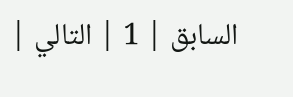السابق | 1 | التالي |